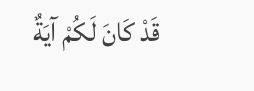قَدْ كَانَ لَكُمْ آيَةٌ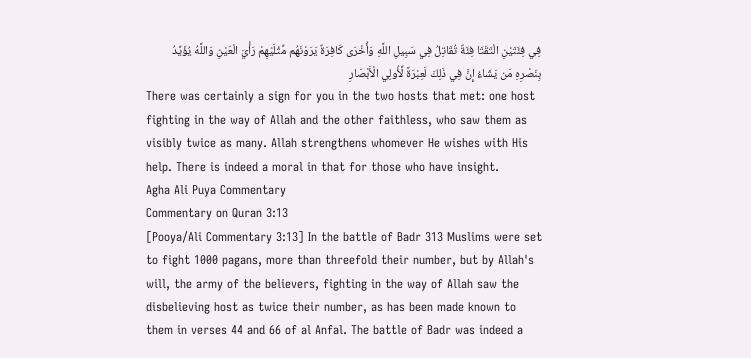فِي فِئَتَيْنِ الْتَقَتَا فِئَةٌ تُقَاتِلُ فِي سَبِيلِ اللَّهِ وَأُخْرَى كَافِرَةٌ يَرَوْنَهُم مِّثْلَيْهِمْ رَأْيَ الْعَيْنِ وَاللَّهُ يُؤَيِّدُ بِنَصْرِهِ مَن يَشَاءُ إِنَّ فِي ذَلِكَ لَعِبْرَةً لِّأُولِي الْأَبْصَارِ
There was certainly a sign for you in the two hosts that met: one host fighting in the way of Allah and the other faithless, who saw them as visibly twice as many. Allah strengthens whomever He wishes with His help. There is indeed a moral in that for those who have insight.
Agha Ali Puya Commentary
Commentary on Quran 3:13
[Pooya/Ali Commentary 3:13] In the battle of Badr 313 Muslims were set to fight 1000 pagans, more than threefold their number, but by Allah's will, the army of the believers, fighting in the way of Allah saw the disbelieving host as twice their number, as has been made known to them in verses 44 and 66 of al Anfal. The battle of Badr was indeed a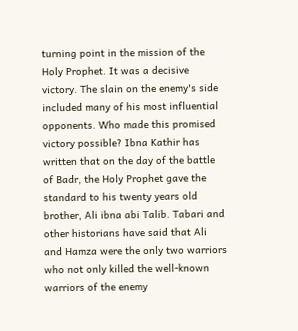turning point in the mission of the Holy Prophet. It was a decisive victory. The slain on the enemy's side included many of his most influential opponents. Who made this promised victory possible? Ibna Kathir has written that on the day of the battle of Badr, the Holy Prophet gave the standard to his twenty years old brother, Ali ibna abi Talib. Tabari and other historians have said that Ali and Hamza were the only two warriors who not only killed the well-known warriors of the enemy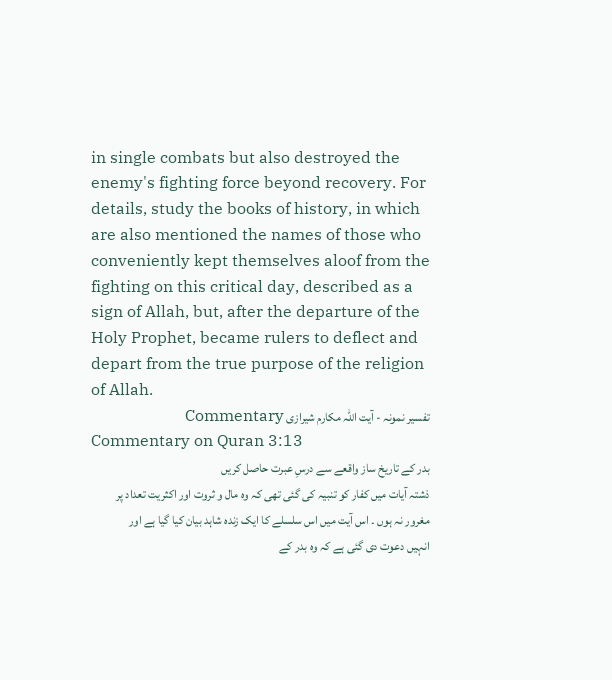in single combats but also destroyed the enemy's fighting force beyond recovery. For details, study the books of history, in which are also mentioned the names of those who conveniently kept themselves aloof from the fighting on this critical day, described as a sign of Allah, but, after the departure of the Holy Prophet, became rulers to deflect and depart from the true purpose of the religion of Allah.
تفسیر نمونہ - آیت اللہ مکارم شیرازی Commentary
Commentary on Quran 3:13
بدر کے تاریخ ساز واقعے سے درسِ عبرت حاصل کریں
ذشتہ آیات میں کفار کو تنبیہ کی گئی تھی کہ وہ مال و ثروت اور اکثریت تعداد پر مغرور نہ ہوں ۔ اس آیت میں اس سلسلے کا ایک زندہ شاہد بیان کیا گیا ہے اور انہیں دعوت دی گئی ہے کہ وہ بدر کے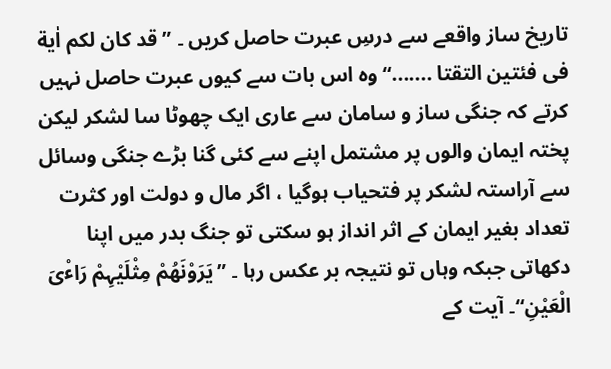تاریخ ساز واقعے سے درسِ عبرت حاصل کریں ۔ ”قد کان لکم اٰیة فی فئتین التقتا .......“ وہ اس بات سے کیوں عبرت حاصل نہیں کرتے کہ جنگی ساز و سامان سے عاری ایک چھوٹا سا لشکر لیکن پختہ ایمان والوں پر مشتمل اپنے سے کئی گنا بڑے جنگی وسائل سے آراستہ لشکر پر فتحیاب ہوگیا ، اگر مال و دولت اور کثرت تعداد بغیر ایمان کے اثر انداز ہو سکتی تو جنگ بدر میں اپنا دکھاتی جبکہ وہاں تو نتیجہ بر عکس رہا ۔ ”یَرَوْنَھُمْ مِثْلَیْہِمْ رَاٴْیَ الْعَیْنِ“۔ آیت کے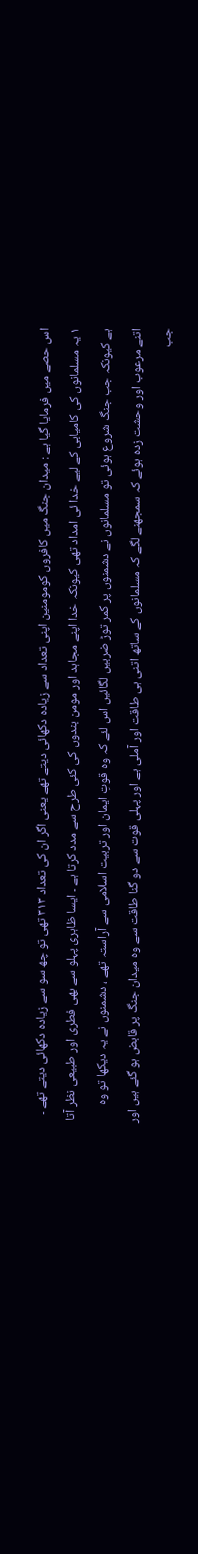اس حصے میں فرمایا گیا ہے : میدان جنگ میں کافروں کومومنین اپنی تعداد سے زیادہ دکھائی دیتے تھے یعنی اگر ان کی تعداد ۳۱۳ تھی تو چھ سو سے زیادہ دکھائی دیتے تھے ۔ ۱ یہ مسلمانوں کی کامیابی کے لیے خدا ئی امداد تھی کیونکہ خدا اپنے مجاہد اور مومن بندوں کی کئی طرح سے مدد کرتا ہے ۔ ایسا ظاہری پہلو سے بھی فطری اور طبیعی نظر آتا ہے کیونکہ جب جنگ شروع ہوئی تو مسلمانوں نے دشمنوں پر کمر توڑ ضربیں لگائیں اس لئے کہ وہ قوتِ ایمان اور تربیت اسلامی سے آراستہ تھے ، دشمنوں نے یہ دیکھا تو وہ اتنے مرعوب اور وحشت زدہ ہوئے کہ سمجھنے لگے کہ مسلمانوں کے ساتھ اتنی ہی طاقت اور آملی ہے اور پہلی قوت سے دو گنا طاقت سے وہ میدان جنگ پر قابض ہو گئے ہیں اور جب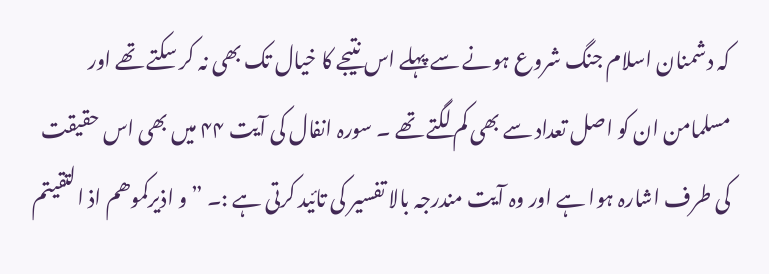کہ دشمنان اسلام جنگ شروع ہونے سے پہلے اس نتیجے کا خیال تک بھی نہ کر سکتے تھے اور مسلمامن ان کو اصل تعداد سے بھی کم لگتے تھے ۔ سورہ انفال کی آیت ۴۴ میں بھی اس حقیقت کی طرف اشارہ ہوا ہے اور وہ آیت مندرجہ بالا تفسیر کی تائید کرتی ہے :۔ ”و اذیرکموھم اذ التقیتم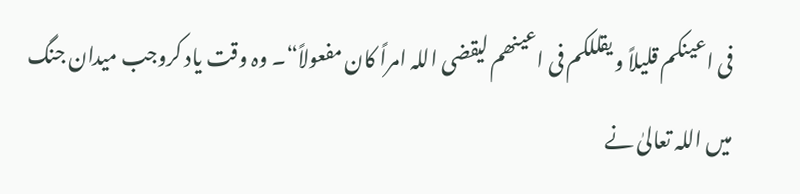فی اعینکم قلیلاً و یقللکم فی اعینھم لیقضی اللہ امراً کان مفعولاً“۔ وہ وقت یاد کروجب میدان جنگ میں اللہ تعالیٰ نے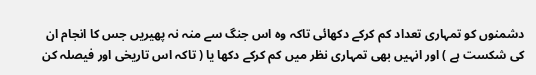دشمنوں کو تمہاری تعداد کم کرکے دکھائی تاکہ وہ اس جنگ سے منہ نہ پھیریں جس کا انجام ان کی شکست ہے ) اور انہیں بھی تمہاری نظر میں کم کرکے دکھا یا ( تاکہ اس تاریخی اور فیصلہ کن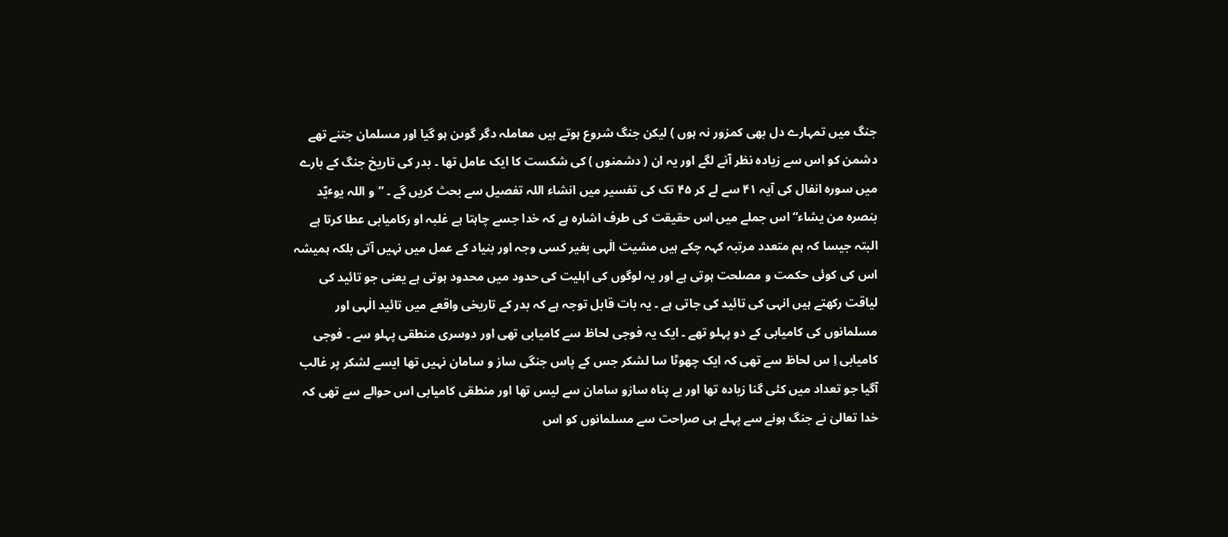جنگ میں تمہارے دل بھی کمزور نہ ہوں ) لیکن جنگ شروع ہوتے ہیں معاملہ دگر گوںن ہو گیا اور مسلمان جتنے تھے دشمن کو اس سے زیادہ نظر آنے لگے اور یہ ان ( دشمنوں ) کی شکست کا ایک عامل تھا ۔ بدر کی تاریخ جنگ کے بارے میں سورہ انفال کی آیہ ۴۱ سے لے کر ۴۵ تک کی تفسیر میں انشاء اللہ تفصیل سے بحث کریں گے ۔ ”و اللہ یوٴیّد بنصرہ من یشاء“ اس جملے میں اس حقیقت کی طرف اشارہ ہے کہ خدا جسے چاہتا ہے غلبہ او رکامیابی عطا کرتا ہے البتہ جیسا کہ ہم متعدد مرتبہ کہہ چکے ہیں مشیت الٰہی بغیر کسی وجہ اور بنیاد کے عمل میں نہیں آتی بلکہ ہمیشہ اس کی کوئی حکمت و مصلحت ہوتی ہے اور یہ لوگوں کی اہلیت کی حدود میں محدود ہوتی ہے یعنی جو تائید کی لیاقت رکھتے ہیں انہی کی تائید کی جاتی ہے ۔ یہ بات قابل توجہ ہے کہ بدر کے تاریخی واقعے میں تائید الٰہی اور مسلمانوں کی کامیابی کے دو پہلو تھے ۔ ایک یہ فوجی لحاظ سے کامیابی تھی اور دوسری منطقی پہلو سے ۔ فوجی کامیابی اِ س لحاظ سے تھی کہ ایک چھوٹا سا لشکر جس کے پاس جنگی ساز و سامان نہیں تھا ایسے لشکر پر غالب آگیا جو تعداد میں کئی گنا زیادہ تھا اور بے پناہ سازو سامان سے لیس تھا اور منطقی کامیابی اس حوالے سے تھی کہ خدا تعالیٰ نے جنگ ہونے سے پہلے ہی صراحت سے مسلمانوں کو اس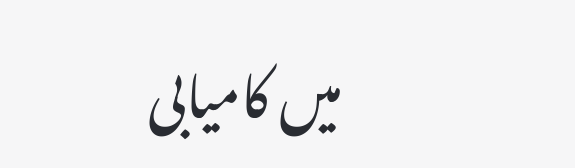میں کامیابی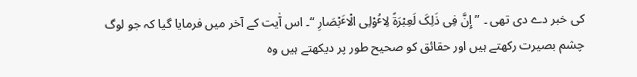کی خبر دے دی تھی ۔ ” إِنَّ فِی ذَلِکَ لَعِبْرَةً لِاٴُوْلِی الْاٴَبْصَارِ “۔ اس آٰیت کے آخر میں فرمایا گیا کہ جو لوگ چشم بصیرت رکھتے ہیں اور حقائق کو صحیح طور پر دیکھتے ہیں وہ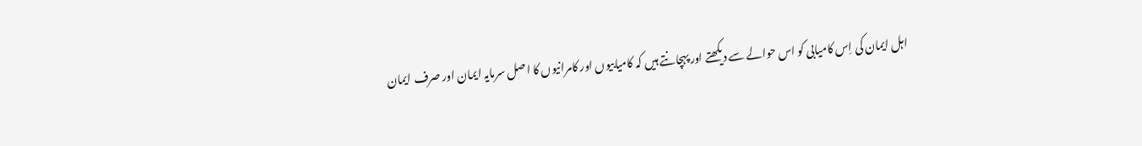اہل ایمان کی اِس کامیابی کو اس حوالے سے دیکھتے اور پہچانتے ہیں کہ کامیابیوں اور کامرانیوں کا اصل سرمایہ ایمان اور صرف ایمان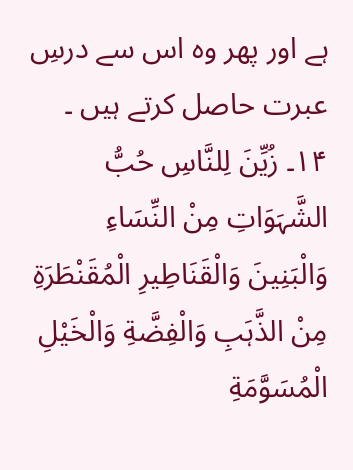ہے اور پھر وہ اس سے درسِ عبرت حاصل کرتے ہیں ۔ ۱۴۔ زُیِّنَ لِلنَّاسِ حُبُّ الشَّہَوَاتِ مِنْ النِّسَاءِ وَالْبَنِینَ وَالْقَنَاطِیرِ الْمُقَنْطَرَةِ مِنْ الذَّہَبِ وَالْفِضَّةِ وَالْخَیْلِ الْمُسَوَّمَةِ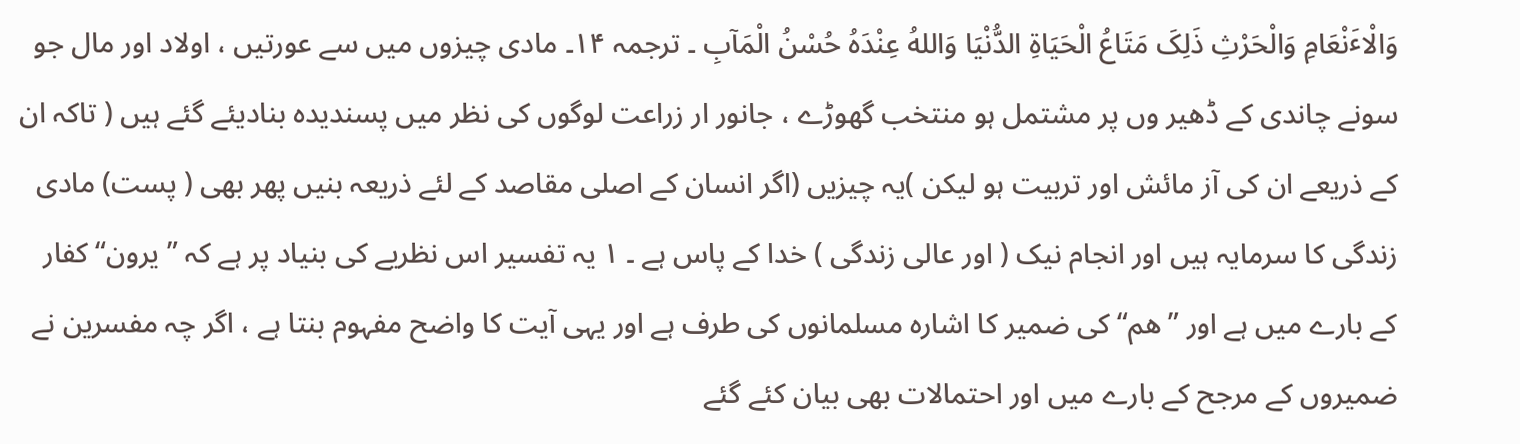وَالْاٴَنْعَامِ وَالْحَرْثِ ذَلِکَ مَتَاعُ الْحَیَاةِ الدُّنْیَا وَاللهُ عِنْدَہُ حُسْنُ الْمَآبِ ۔ ترجمہ ۱۴۔ مادی چیزوں میں سے عورتیں ، اولاد اور مال جو سونے چاندی کے ڈھیر وں پر مشتمل ہو منتخب گھوڑے ، جانور ار زراعت لوگوں کی نظر میں پسندیدہ بنادیئے گئے ہیں ( تاکہ ان کے ذریعے ان کی آز مائش اور تربیت ہو لیکن )یہ چیزیں (اگر انسان کے اصلی مقاصد کے لئے ذریعہ بنیں پھر بھی ( پست) مادی زندگی کا سرمایہ ہیں اور انجام نیک ( اور عالی زندگی ) خدا کے پاس ہے ۔ ۱ یہ تفسیر اس نظریے کی بنیاد پر ہے کہ ” یرون“ کفار کے بارے میں ہے اور ”ھم“ کی ضمیر کا اشارہ مسلمانوں کی طرف ہے اور یہی آیت کا واضح مفہوم بنتا ہے ، اگر چہ مفسرین نے ضمیروں کے مرجح کے بارے میں اور احتمالات بھی بیان کئے گئے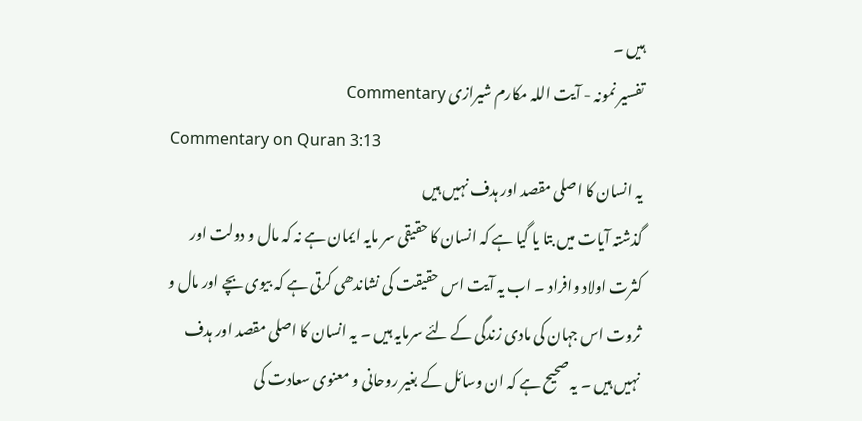ہیں ۔
تفسیر نمونہ - آیت اللہ مکارم شیرازی Commentary
Commentary on Quran 3:13
یہ انسان کا اصلی مقصد اور ہدف نہیں ہیں
گذشتہ آیات میں بتا یا گیا ہے کہ انسان کا حقیقی سر مایہ ایمان ہے نہ کہ مال و دولت اور کثرت اولاد وافراد ۔ اب یہ آیت اس حقیقت کی نشاندھی کرتی ہے کہ بیوی بچے اور مال و ثروت اس جہان کی مادی زندگی کے لئے سرمایہ ہیں ۔ یہ انسان کا اصلی مقصد اور ہدف نہیں ہیں ۔ یہ صحیح ہے کہ ان وسائل کے بغیر روحانی و معنوی سعادت کی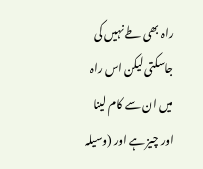راہ بھی طے نہیں کی جاسکتی لیکن اس راہ میں ان سے کام لینا اور چیز ہے اور (وسیلہ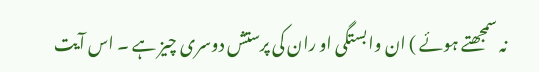نہ سمجھتے ہوئے ) ان وابستگی او ران کی پرستش دوسری چیز ہے ۔ اس آیت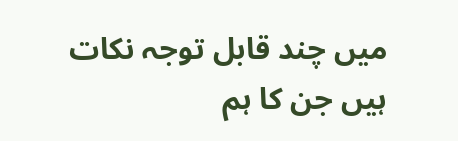میں چند قابل توجہ نکات ہیں جن کا ہم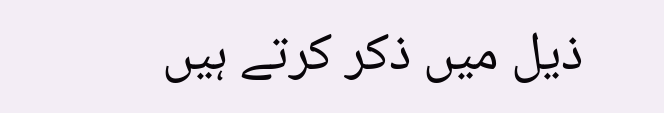ذیل میں ذکر کرتے ہیں